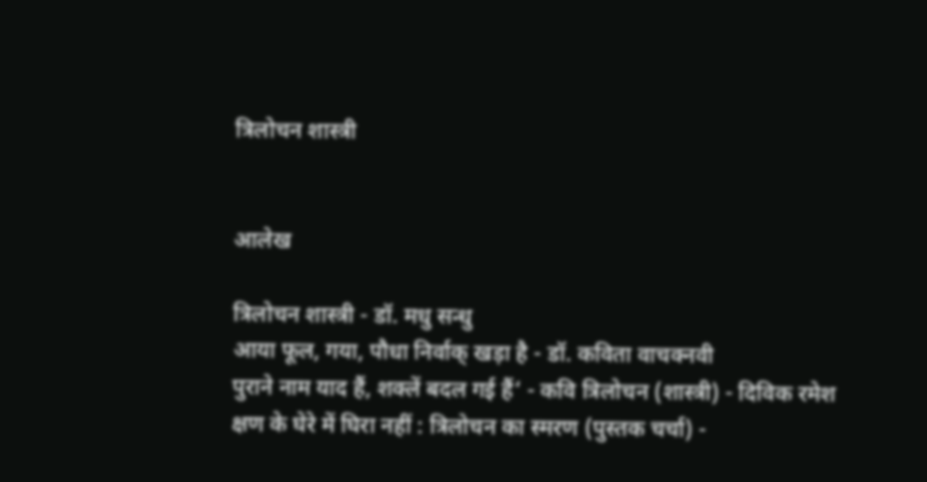त्रिलोचन शास्त्री


आलेख

त्रिलोचन शास्त्री - डॉ. मधु सन्धु
आया फूल, गया, पौधा निर्वाक्‌ खड़ा है - डॉ. कविता वाचक्नवी
पुराने नाम याद हैं, शक्लें बदल गई हैं‘ - कवि त्रिलोचन (शास्त्री) - दिविक रमेश
क्षण के घेरे में घिरा नहीं : त्रिलोचन का स्मरण (पुस्तक चर्चा) -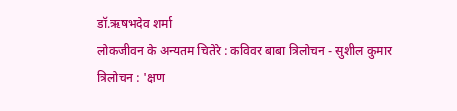डॉ.ऋषभदेव शर्मा
लोकजीवन के अन्यतम चितेरे : कविवर बाबा त्रिलोचन - सुशील कुमार
त्रिलोचन : 'क्षण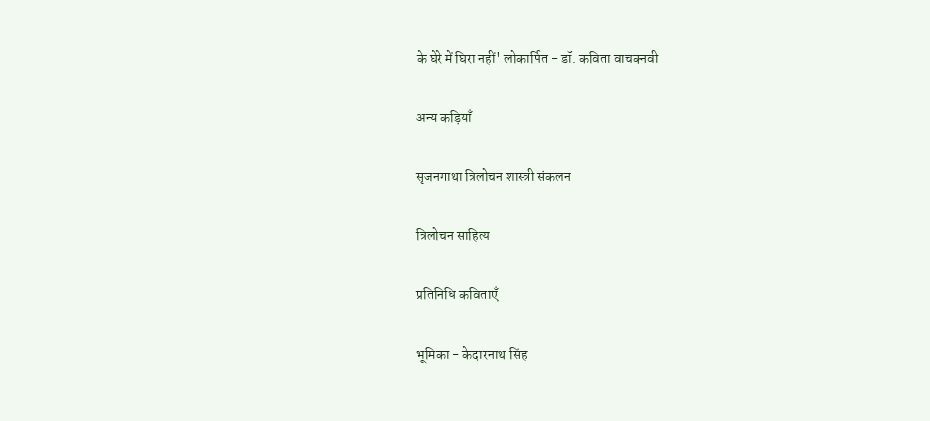के घेरे में घिरा नहीं' लोकार्पित - डॉ. कविता वाचक्नवी

अन्य कड़ियाँ

सृजनगाथा त्रिलोचन शास्त्री संकलन

त्रिलोचन साहित्य

प्रतिनिधि कविताएँ

भूमिका - केदारनाथ सिंह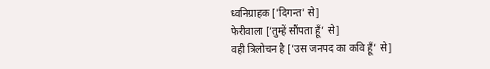ध्वनिग्राहक ['दिगन्त' से]
फेरीवाला [’तुम्हें सौंपता हूँ’ से]
वही त्रिलोचन है [’उस जनपद का कवि हूँ’ से]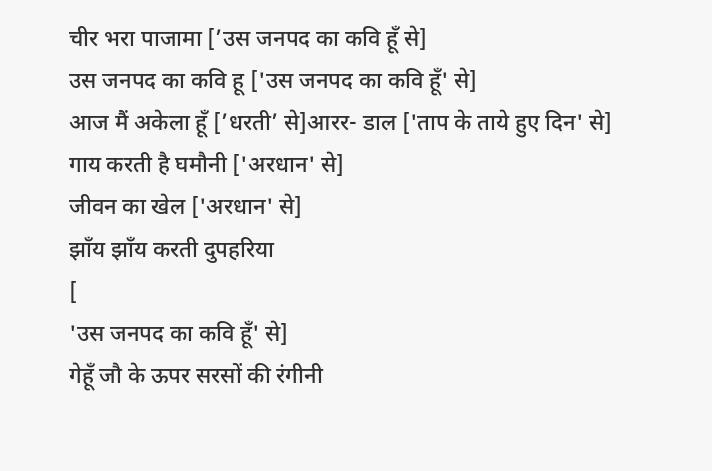चीर भरा पाजामा [’उस जनपद का कवि हूँ से]
उस जनपद का कवि हू ['उस जनपद का कवि हूँ' से]
आज मैं अकेला हूँ [’धरती’ से]आरर- डाल ['ताप के ताये हुए दिन' से]
गाय करती है घमौनी ['अरधान' से]
जीवन का खेल ['अरधान' से]
झाँय झाँय करती दुपहरिया
[
'उस जनपद का कवि हूँ' से]
गेहूँ जौ के ऊपर सरसों की रंगीनी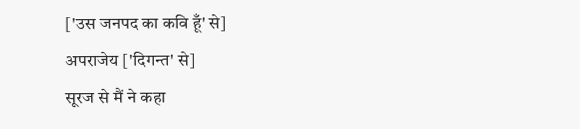['उस जनपद का कवि हूँ' से]
अपराजेय ['दिगन्त' से]
सूरज से मैं ने कहा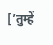[’तुम्हें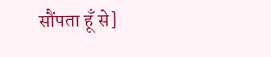सौंपता हूँ से]